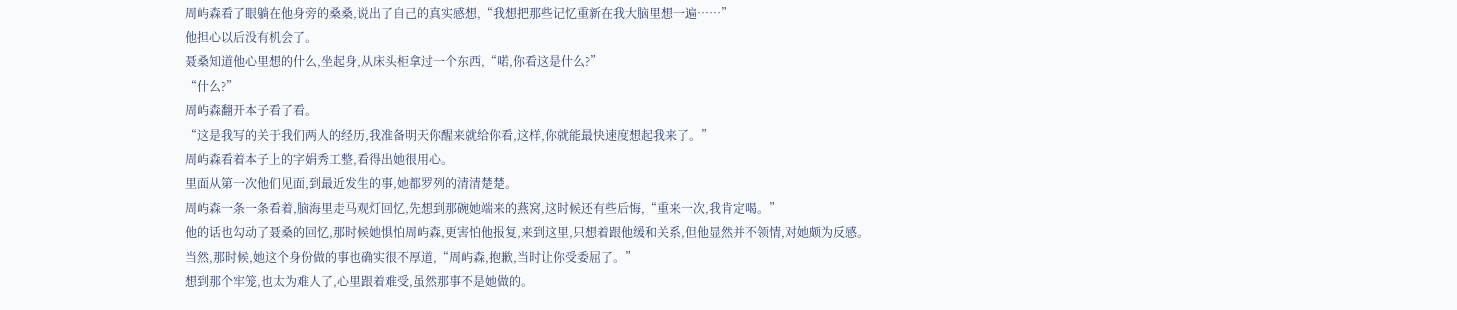周屿森看了眼躺在他身旁的桑桑,说出了自己的真实感想,“我想把那些记忆重新在我大脑里想一遍……”
他担心以后没有机会了。
聂桑知道他心里想的什么,坐起身,从床头柜拿过一个东西,“喏,你看这是什么?”
“什么?”
周屿森翻开本子看了看。
“这是我写的关于我们两人的经历,我准备明天你醒来就给你看,这样,你就能最快速度想起我来了。”
周屿森看着本子上的字娟秀工整,看得出她很用心。
里面从第一次他们见面,到最近发生的事,她都罗列的清清楚楚。
周屿森一条一条看着,脑海里走马观灯回忆,先想到那碗她端来的燕窝,这时候还有些后悔,“重来一次,我肯定喝。”
他的话也勾动了聂桑的回忆,那时候她惧怕周屿森,更害怕他报复,来到这里,只想着跟他缓和关系,但他显然并不领情,对她颇为反感。
当然,那时候,她这个身份做的事也确实很不厚道,“周屿森,抱歉,当时让你受委屈了。”
想到那个牢笼,也太为难人了,心里跟着难受,虽然那事不是她做的。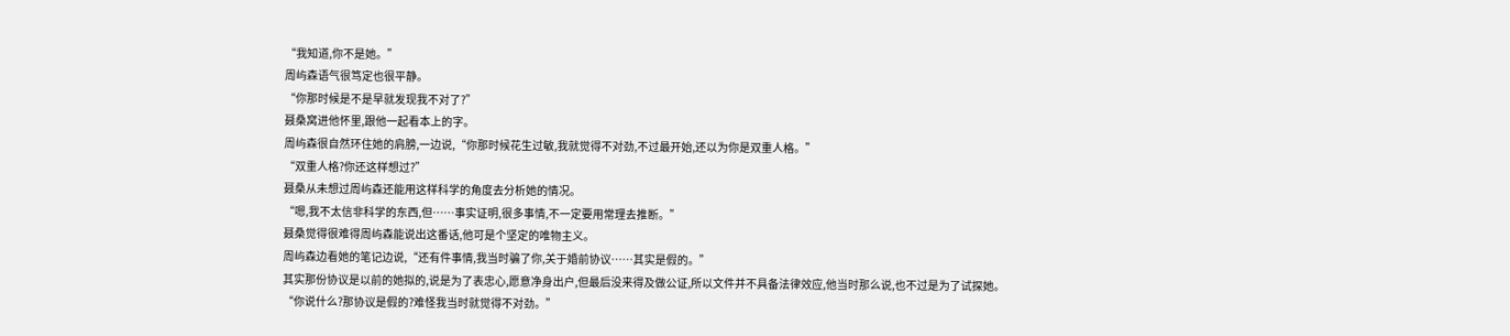“我知道,你不是她。”
周屿森语气很笃定也很平静。
“你那时候是不是早就发现我不对了?”
聂桑窝进他怀里,跟他一起看本上的字。
周屿森很自然环住她的肩膀,一边说,“你那时候花生过敏,我就觉得不对劲,不过最开始,还以为你是双重人格。”
“双重人格?你还这样想过?”
聂桑从未想过周屿森还能用这样科学的角度去分析她的情况。
“嗯,我不太信非科学的东西,但……事实证明,很多事情,不一定要用常理去推断。”
聂桑觉得很难得周屿森能说出这番话,他可是个坚定的唯物主义。
周屿森边看她的笔记边说,“还有件事情,我当时骗了你,关于婚前协议……其实是假的。”
其实那份协议是以前的她拟的,说是为了表忠心,愿意净身出户,但最后没来得及做公证,所以文件并不具备法律效应,他当时那么说,也不过是为了试探她。
“你说什么?那协议是假的?难怪我当时就觉得不对劲。”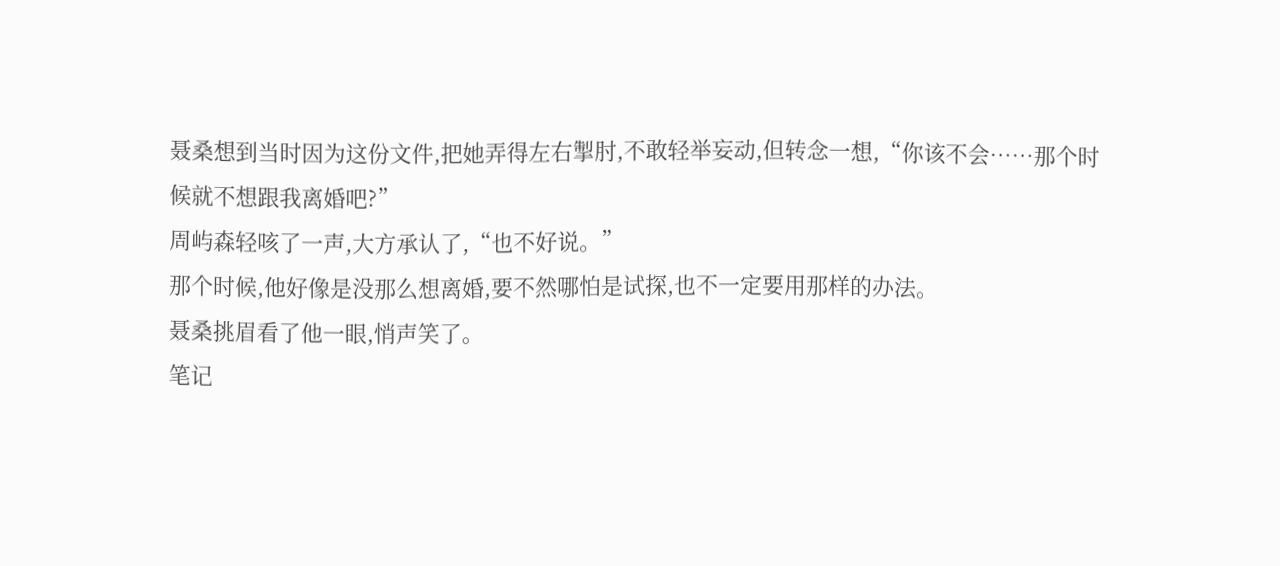聂桑想到当时因为这份文件,把她弄得左右掣肘,不敢轻举妄动,但转念一想,“你该不会……那个时候就不想跟我离婚吧?”
周屿森轻咳了一声,大方承认了,“也不好说。”
那个时候,他好像是没那么想离婚,要不然哪怕是试探,也不一定要用那样的办法。
聂桑挑眉看了他一眼,悄声笑了。
笔记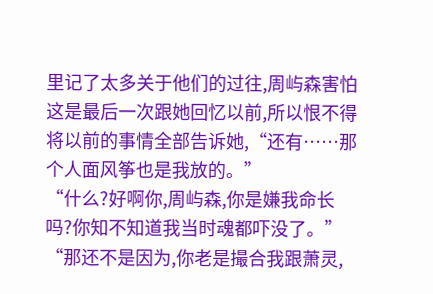里记了太多关于他们的过往,周屿森害怕这是最后一次跟她回忆以前,所以恨不得将以前的事情全部告诉她,“还有……那个人面风筝也是我放的。”
“什么?好啊你,周屿森,你是嫌我命长吗?你知不知道我当时魂都吓没了。”
“那还不是因为,你老是撮合我跟萧灵,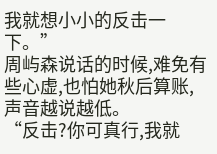我就想小小的反击一下。”
周屿森说话的时候,难免有些心虚,也怕她秋后算账,声音越说越低。
“反击?你可真行,我就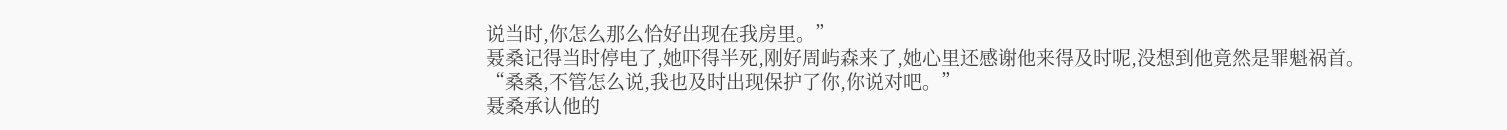说当时,你怎么那么恰好出现在我房里。”
聂桑记得当时停电了,她吓得半死,刚好周屿森来了,她心里还感谢他来得及时呢,没想到他竟然是罪魁祸首。
“桑桑,不管怎么说,我也及时出现保护了你,你说对吧。”
聂桑承认他的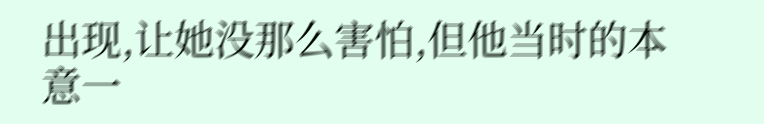出现,让她没那么害怕,但他当时的本意一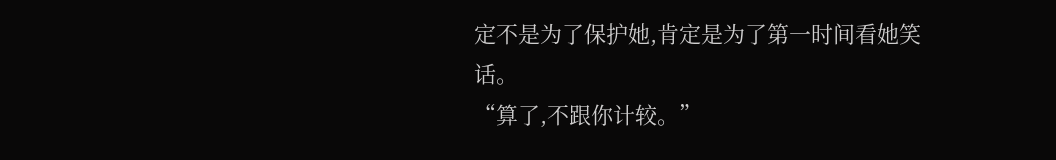定不是为了保护她,肯定是为了第一时间看她笑话。
“算了,不跟你计较。”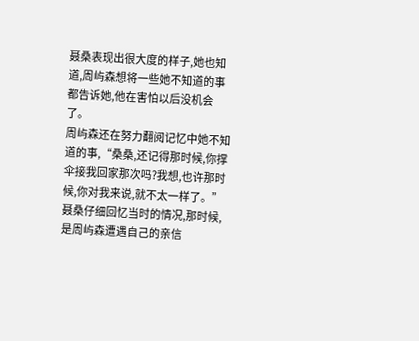聂桑表现出很大度的样子,她也知道,周屿森想将一些她不知道的事都告诉她,他在害怕以后没机会了。
周屿森还在努力翻阅记忆中她不知道的事,“桑桑,还记得那时候,你撑伞接我回家那次吗?我想,也许那时候,你对我来说,就不太一样了。”
聂桑仔细回忆当时的情况,那时候,是周屿森遭遇自己的亲信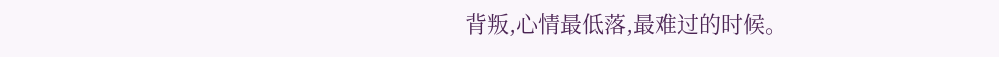背叛,心情最低落,最难过的时候。